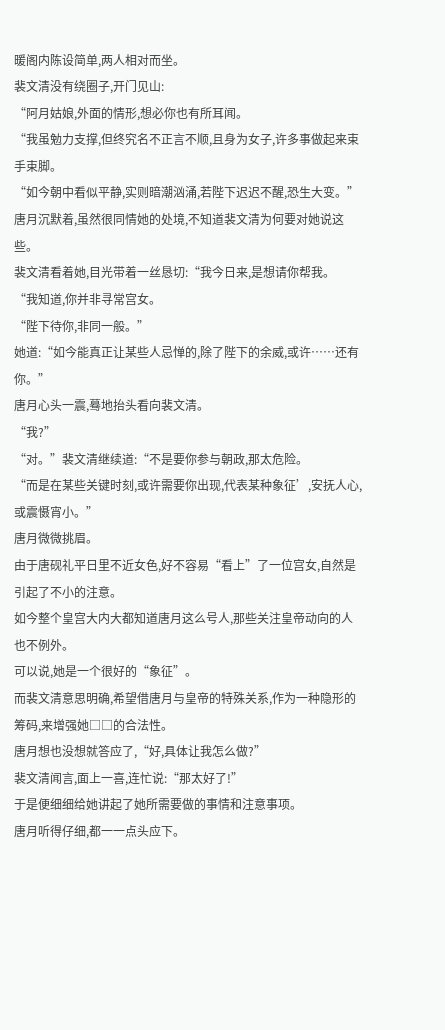暖阁内陈设简单,两人相对而坐。
裴文清没有绕圈子,开门见山:
“阿月姑娘,外面的情形,想必你也有所耳闻。
“我虽勉力支撑,但终究名不正言不顺,且身为女子,许多事做起来束手束脚。
“如今朝中看似平静,实则暗潮汹涌,若陛下迟迟不醒,恐生大变。”
唐月沉默着,虽然很同情她的处境,不知道裴文清为何要对她说这些。
裴文清看着她,目光带着一丝恳切:“我今日来,是想请你帮我。
“我知道,你并非寻常宫女。
“陛下待你,非同一般。”
她道:“如今能真正让某些人忌惮的,除了陛下的余威,或许……还有你。”
唐月心头一震,蓦地抬头看向裴文清。
“我?”
“对。”裴文清继续道:“不是要你参与朝政,那太危险。
“而是在某些关键时刻,或许需要你出现,代表某种象征’,安抚人心,或震慑宵小。”
唐月微微挑眉。
由于唐砚礼平日里不近女色,好不容易“看上”了一位宫女,自然是引起了不小的注意。
如今整个皇宫大内大都知道唐月这么号人,那些关注皇帝动向的人也不例外。
可以说,她是一个很好的“象征”。
而裴文清意思明确,希望借唐月与皇帝的特殊关系,作为一种隐形的筹码,来增强她□□的合法性。
唐月想也没想就答应了,“好,具体让我怎么做?”
裴文清闻言,面上一喜,连忙说:“那太好了!”
于是便细细给她讲起了她所需要做的事情和注意事项。
唐月听得仔细,都一一点头应下。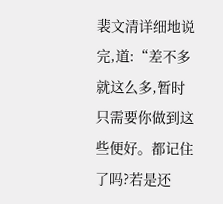裴文清详细地说完,道:“差不多就这么多,暂时只需要你做到这些便好。都记住了吗?若是还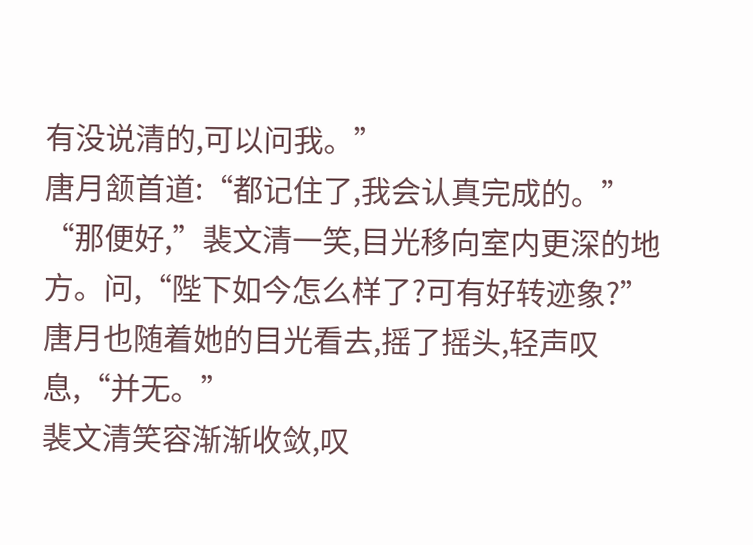有没说清的,可以问我。”
唐月颔首道:“都记住了,我会认真完成的。”
“那便好,”裴文清一笑,目光移向室内更深的地方。问,“陛下如今怎么样了?可有好转迹象?”
唐月也随着她的目光看去,摇了摇头,轻声叹息,“并无。”
裴文清笑容渐渐收敛,叹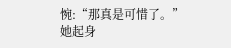惋:“那真是可惜了。”
她起身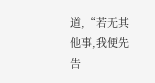道,“若无其他事,我便先告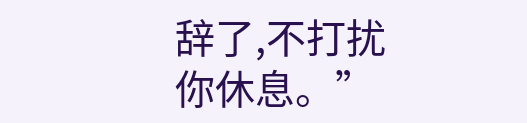辞了,不打扰你休息。”